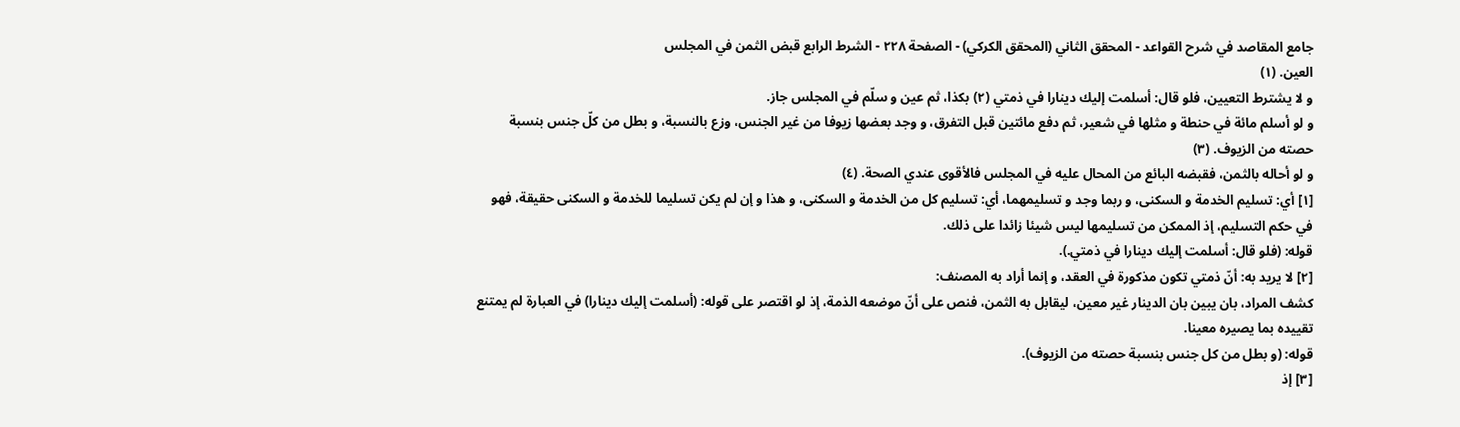جامع المقاصد في شرح القواعد - المحقق الثاني (المحقق الكركي) - الصفحة ٢٢٨ - الشرط الرابع قبض الثمن في المجلس
العين. (١)
و لا يشترط التعيين، فلو قال: أسلمت إليك دينارا في ذمتي (٢) بكذا، ثم عين و سلّم في المجلس جاز.
و لو أسلم مائة في حنطة و مثلها في شعير، ثم دفع مائتين قبل التفرق، و وجد بعضها زيوفا من غير الجنس، وزع بالنسبة، و بطل من كلّ جنس بنسبة حصته من الزيوف. (٣)
و لو أحاله بالثمن، فقبضه البائع من المحال عليه في المجلس فالأقوى عندي الصحة. (٤)
[١] أي: تسليم الخدمة و السكنى، و ربما وجد و تسليمهما، أي: تسليم كل من الخدمة و السكنى، و هذا و إن لم يكن تسليما للخدمة و السكنى حقيقة، فهو في حكم التسليم، إذ الممكن من تسليمها ليس شيئا زائدا على ذلك.
قوله: (فلو قال: أسلمت إليك دينارا في ذمتي.).
[٢] لا يريد به: أنّ ذمتي تكون مذكورة في العقد، و إنما أراد به المصنف:
كشف المراد، بان يبين بان الدينار غير معين، ليقابل به الثمن، فنص على أنّ موضعه الذمة، إذ لو اقتصر على قوله: (أسلمت إليك دينارا) في العبارة لم يمتنع تقييده بما يصيره معينا.
قوله: (و بطل من كل جنس بنسبة حصته من الزيوف).
[٣] إذ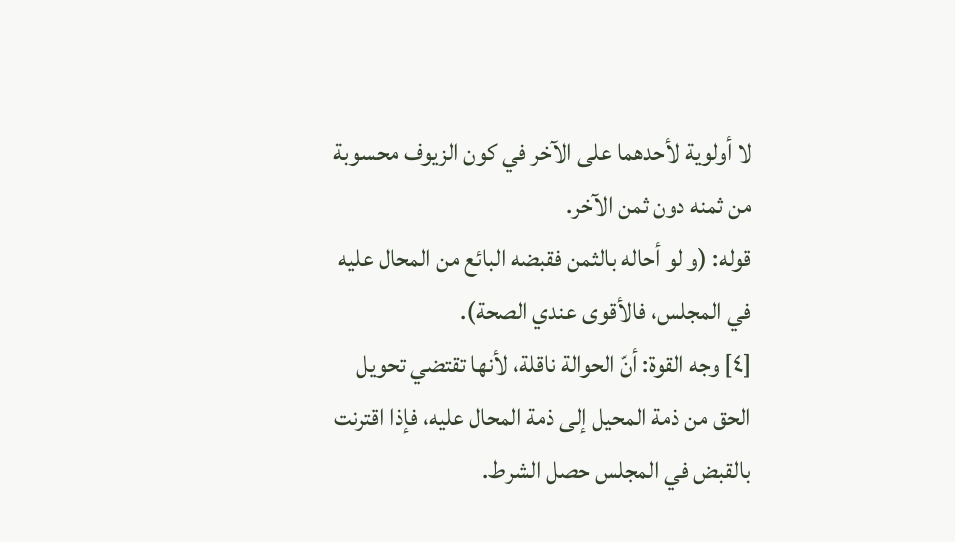لا أولوية لأحدهما على الآخر في كون الزيوف محسوبة من ثمنه دون ثمن الآخر.
قوله: (و لو أحاله بالثمن فقبضه البائع من المحال عليه في المجلس، فالأقوى عندي الصحة).
[٤] وجه القوة: أنّ الحوالة ناقلة، لأنها تقتضي تحويل الحق من ذمة المحيل إلى ذمة المحال عليه، فإذا اقترنت بالقبض في المجلس حصل الشرط.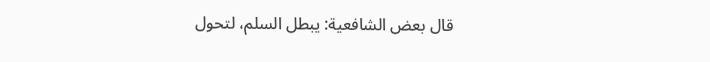قال بعض الشافعية: يبطل السلم، لتحول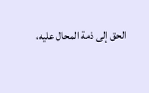الحق إلى ذمة المحال عليه،